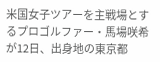米国女子ツアーを主戦場とするプロゴルファー・馬場咲希が12日、出身地の東京都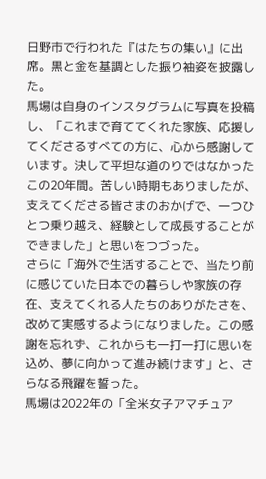日野市で行われた『はたちの集い』に出席。黒と金を基調とした振り袖姿を披露した。
馬場は自身のインスタグラムに写真を投稿し、「これまで育ててくれた家族、応援してくださるすべての方に、心から感謝しています。決して平坦な道のりではなかったこの20年間。苦しい時期もありましたが、支えてくださる皆さまのおかげで、一つひとつ乗り越え、経験として成長することができました」と思いをつづった。
さらに「海外で生活することで、当たり前に感じていた日本での暮らしや家族の存在、支えてくれる人たちのありがたさを、改めて実感するようになりました。この感謝を忘れず、これからも一打一打に思いを込め、夢に向かって進み続けます」と、さらなる飛躍を誓った。
馬場は2022年の「全米女子アマチュア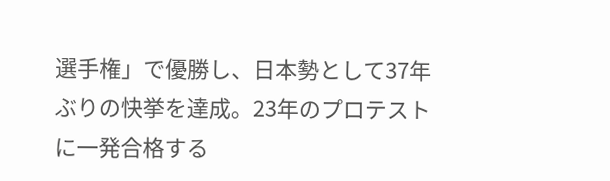選手権」で優勝し、日本勢として37年ぶりの快挙を達成。23年のプロテストに一発合格する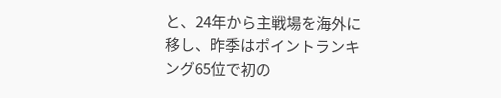と、24年から主戦場を海外に移し、昨季はポイントランキング65位で初の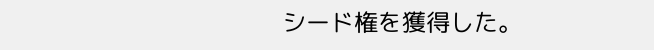シード権を獲得した。